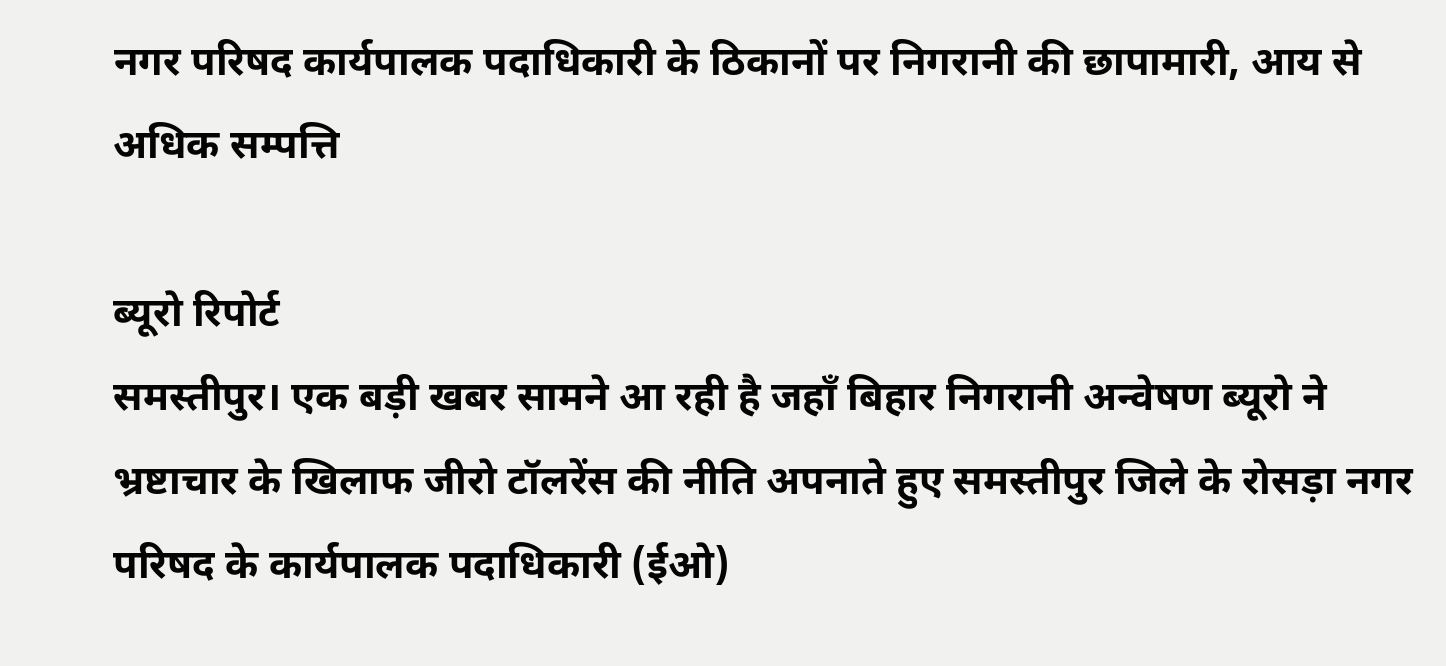नगर परिषद कार्यपालक पदाधिकारी के ठिकानों पर निगरानी की छापामारी, आय से अधिक सम्पत्ति

ब्यूरो रिपोर्ट
समस्तीपुर। एक बड़ी खबर सामने आ रही है जहाँ बिहार निगरानी अन्वेषण ब्यूरो ने भ्रष्टाचार के खिलाफ जीरो टॉलरेंस की नीति अपनाते हुए समस्तीपुर जिले के रोसड़ा नगर परिषद के कार्यपालक पदाधिकारी (ईओ)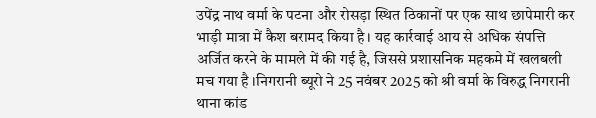उपेंद्र नाथ वर्मा के पटना और रोसड़ा स्थित ठिकानों पर एक साथ छापेमारी कर भाड़ी मात्रा में कैश बरामद किया है। यह कार्रवाई आय से अधिक संपत्ति अर्जित करने के मामले में की गई है, जिससे प्रशासनिक महकमे में खलबली मच गया है ।निगरानी ब्यूरो ने 25 नवंबर 2025 को श्री वर्मा के विरुद्ध निगरानी थाना कांड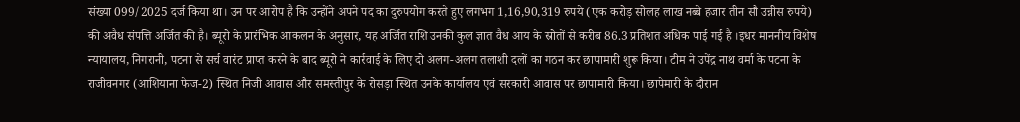संख्या 099/2025 दर्ज किया था। उन पर आरोप है कि उन्होंने अपने पद का दुरुपयोग करते हुए लगभग 1,16,90,319 रुपये (एक करोड़ सोलह लाख नब्बे हजार तीन सौ उन्नीस रुपये) की अवैध संपत्ति अर्जित की है। ब्यूरो के प्रारंभिक आकलन के अनुसार, यह अर्जित राशि उनकी कुल ज्ञात वैध आय के स्रोतों से करीब 86.3 प्रतिशत अधिक पाई गई है ।इधर माननीय विशेष न्यायालय, निगरानी, पटना से सर्च वारंट प्राप्त करने के बाद ब्यूरो ने कार्रवाई के लिए दो अलग-अलग तलाशी दलों का गठन कर छापामारी शुरू किया। टीम ने उपेंद्र नाथ वर्मा के पटना के राजीवनगर (आशियाना फेज-2) स्थित निजी आवास और समस्तीपुर के रोसड़ा स्थित उनके कार्यालय एवं सरकारी आवास पर छापामारी किया। छापेमारी के दौरान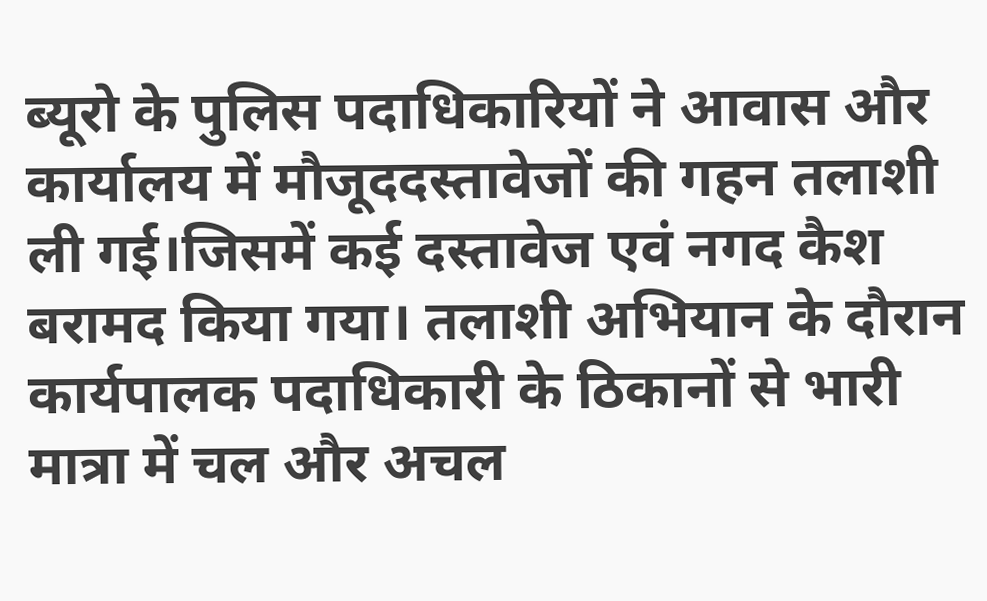ब्यूरो के पुलिस पदाधिकारियों ने आवास और कार्यालय में मौजूददस्तावेजों की गहन तलाशी ली गई।जिसमें कई दस्तावेज एवं नगद कैश बरामद किया गया। तलाशी अभियान के दौरान कार्यपालक पदाधिकारी के ठिकानों से भारी मात्रा में चल और अचल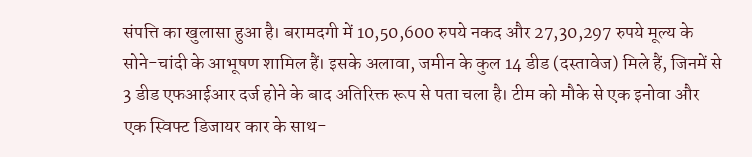संपत्ति का खुलासा हुआ है। बरामदगी में 10,50,600 रुपये नकद और 27,30,297 रुपये मूल्य के सोने-चांदी के आभूषण शामिल हैं। इसके अलावा, जमीन के कुल 14 डीड (दस्तावेज) मिले हैं, जिनमें से 3 डीड एफआईआर दर्ज होने के बाद अतिरिक्त रूप से पता चला है। टीम को मौके से एक इनोवा और एक स्विफ्ट डिजायर कार के साथ-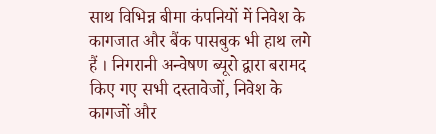साथ विभिन्न बीमा कंपनियों में निवेश के कागजात और बैंक पासबुक भी हाथ लगे हैं । निगरानी अन्वेषण ब्यूरो द्वारा बरामद किए गए सभी दस्तावेजों, निवेश के कागजों और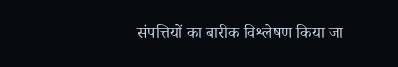संपत्तियों का बारीक विश्लेषण किया जा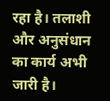रहा है। तलाशी और अनुसंधान का कार्य अभी जारी है।